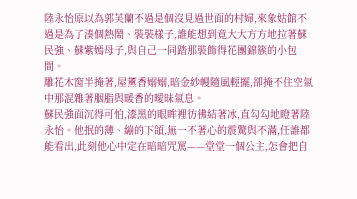陸永怡原以為郭芙蘭不過是個沒見過世面的村婦,來象姑館不過是為了湊個熱鬧、裝裝樣子,誰能想到竟大大方方地拉著蘇民強、蘇紫嫣母子,與自己一同踏那裝飾得花團錦簇的小包間。
雕花木窗半掩著,屋薰香嫋嫋,暗金紗幔隨風輕擺,卻掩不住空氣中那混雜著胭脂與暖香的曖昧氣息。
蘇民強面沉得可怕,漆黑的眼眸裡彷彿結著冰,直勾勾地瞪著陸永怡。他抿的薄、繃的下頜,無一不著心的震驚與不滿,任誰都能看出,此刻他心中定在暗暗咒罵——堂堂一個公主,怎會把自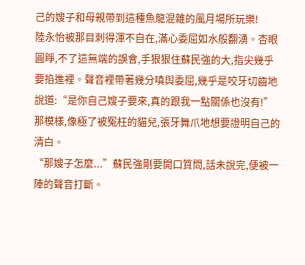己的嫂子和母親帶到這種魚龍混雜的風月場所玩樂!
陸永怡被那目刺得渾不自在,滿心委屈如水般翻湧。杏眼圓睜,不了這無端的誤會,手狠狠住蘇民強的大,指尖幾乎要掐進裡。聲音裡帶著幾分嗔與委屈,幾乎是咬牙切齒地說道:“是你自己嫂子要來,真的跟我一點關係也沒有!”那模樣,像極了被冤枉的貓兒,張牙舞爪地想要證明自己的清白。
“那嫂子怎麼...”蘇民強剛要開口質問,話未說完,便被一陣的聲音打斷。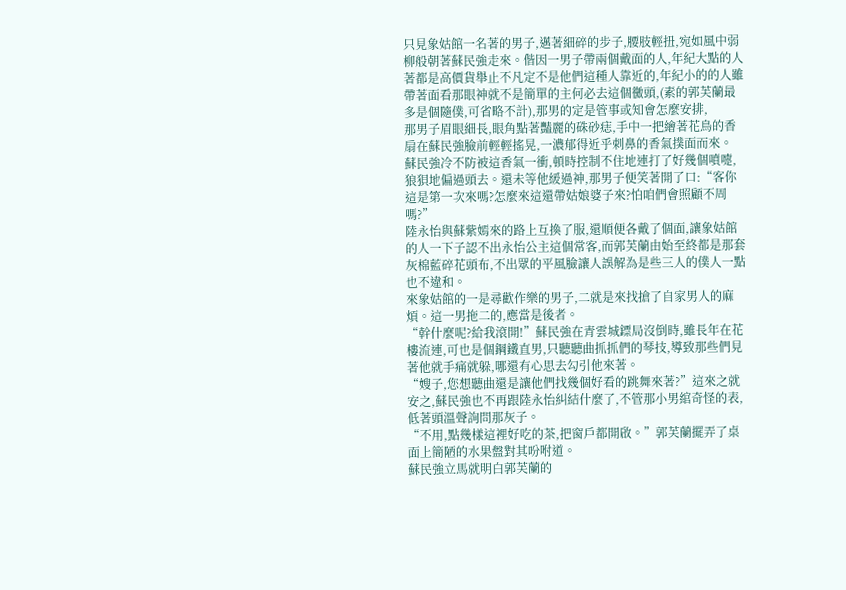只見象姑館一名著的男子,邁著細碎的步子,腰肢輕扭,宛如風中弱柳般朝著蘇民強走來。偕因一男子帶兩個戴面的人,年紀大點的人著都是高價貨舉止不凡定不是他們這種人靠近的,年紀小的的人雖帶著面看那眼神就不是簡單的主何必去這個黴頭,(素的郭芙蘭最多是個隨僕,可省略不計),那男的定是管事或知會怎麼安排,
那男子眉眼細長,眼角點著豔麗的硃砂痣,手中一把繪著花鳥的香扇在蘇民強臉前輕輕搖晃,一濃郁得近乎刺鼻的香氣撲面而來。
蘇民強冷不防被這香氣一衝,頓時控制不住地連打了好幾個噴嚏,狼狽地偏過頭去。還未等他緩過神,那男子便笑著開了口:“客你這是第一次來嗎?怎麼來這還帶姑娘婆子來?怕咱們會照顧不周嗎?”
陸永怡與蘇紫嫣來的路上互換了服,還順便各戴了個面,讓象姑館的人一下子認不出永怡公主這個常客,而郭芙蘭由始至終都是那套灰棉藍碎花頭布,不出眾的平風臉讓人誤解為是些三人的僕人一點也不違和。
來象姑館的一是尋歡作樂的男子,二就是來找搶了自家男人的麻煩。這一男拖二的,應當是後者。
“幹什麼呢?給我滾開!”蘇民強在青雲城鏢局沒倒時,雖長年在花樓流連,可也是個鋼鐵直男,只聽聽曲抓抓們的琴技,導致那些們見著他就手痛就躲,哪還有心思去勾引他來著。
“嫂子,您想聽曲還是讓他們找幾個好看的跳舞來著?”這來之就安之,蘇民強也不再跟陸永怡糾結什麼了,不管那小男綰奇怪的表,低著頭溫聲詢問那灰子。
“不用,點幾樣這裡好吃的茶,把窗戶都開啟。”郭芙蘭擺弄了桌面上簡陋的水果盤對其吩咐道。
蘇民強立馬就明白郭芙蘭的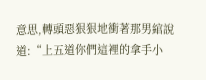意思,轉頭惡狠狠地衝著那男綰說道:“上五道你們這裡的拿手小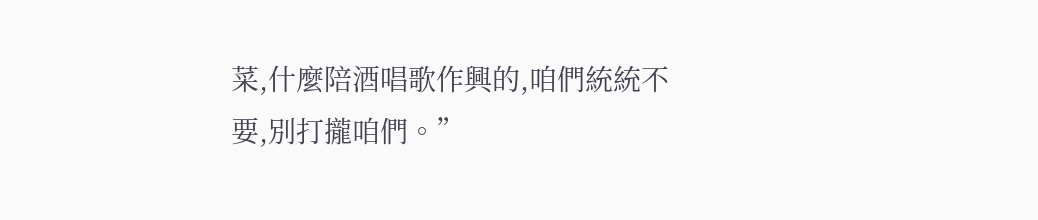菜,什麼陪酒唱歌作興的,咱們統統不要,別打攏咱們。”